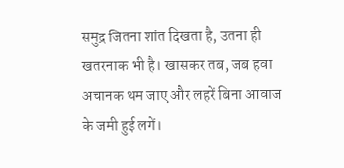समुद्र जितना शांत दिखता है, उतना ही खतरनाक भी है। खासकर तब, जब हवा अचानक थम जाए और लहरें बिना आवाज के जमी हुई लगें।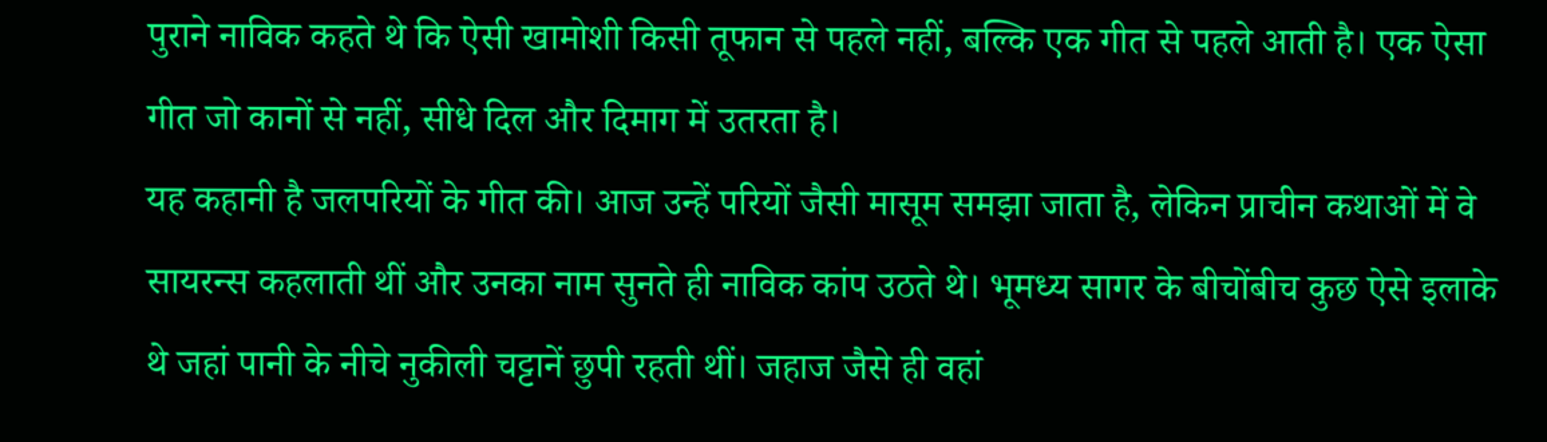पुराने नाविक कहते थे कि ऐसी खामोशी किसी तूफान से पहले नहीं, बल्कि एक गीत से पहले आती है। एक ऐसा गीत जो कानों से नहीं, सीधे दिल और दिमाग में उतरता है।
यह कहानी है जलपरियों के गीत की। आज उन्हें परियों जैसी मासूम समझा जाता है, लेकिन प्राचीन कथाओं में वे सायरन्स कहलाती थीं और उनका नाम सुनते ही नाविक कांप उठते थे। भूमध्य सागर के बीचोंबीच कुछ ऐसे इलाके थे जहां पानी के नीचे नुकीली चट्टानें छुपी रहती थीं। जहाज जैसे ही वहां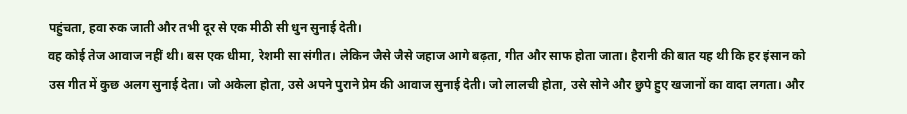पहुंचता, हवा रुक जाती और तभी दूर से एक मीठी सी धुन सुनाई देती।
वह कोई तेज आवाज नहीं थी। बस एक धीमा, रेशमी सा संगीत। लेकिन जैसे जैसे जहाज आगे बढ़ता, गीत और साफ होता जाता। हैरानी की बात यह थी कि हर इंसान को उस गीत में कुछ अलग सुनाई देता। जो अकेला होता, उसे अपने पुराने प्रेम की आवाज सुनाई देती। जो लालची होता, उसे सोने और छुपे हुए खजानों का वादा लगता। और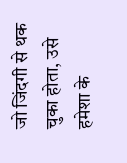जो जिंदगी से थक चुका होता, उसे हमेशा के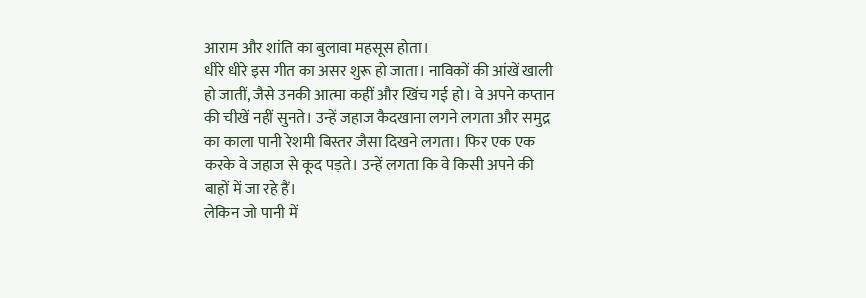आराम और शांति का बुलावा महसूस होता।
धीरे धीरे इस गीत का असर शुरू हो जाता। नाविकों की आंखें खाली हो जातीं, जैसे उनकी आत्मा कहीं और खिंच गई हो। वे अपने कप्तान की चीखें नहीं सुनते। उन्हें जहाज कैदखाना लगने लगता और समुद्र का काला पानी रेशमी बिस्तर जैसा दिखने लगता। फिर एक एक करके वे जहाज से कूद पड़ते। उन्हें लगता कि वे किसी अपने की बाहों में जा रहे हैं।
लेकिन जो पानी में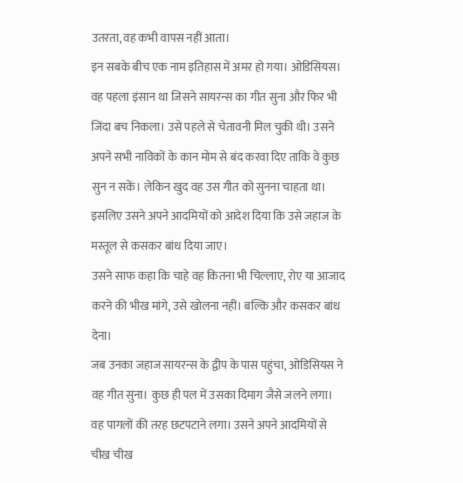उतरता, वह कभी वापस नहीं आता।
इन सबके बीच एक नाम इतिहास में अमर हो गया। ओडिसियस। वह पहला इंसान था जिसने सायरन्स का गीत सुना और फिर भी जिंदा बच निकला। उसे पहले से चेतावनी मिल चुकी थी। उसने अपने सभी नाविकों के कान मोम से बंद करवा दिए ताकि वे कुछ सुन न सकें। लेकिन खुद वह उस गीत को सुनना चाहता था। इसलिए उसने अपने आदमियों को आदेश दिया कि उसे जहाज के मस्तूल से कसकर बांध दिया जाए।
उसने साफ कहा कि चाहे वह कितना भी चिल्लाए, रोए या आजाद करने की भीख मांगे, उसे खोलना नहीं। बल्कि और कसकर बांध देना।
जब उनका जहाज सायरन्स के द्वीप के पास पहुंचा, ओडिसियस ने वह गीत सुना। कुछ ही पल में उसका दिमाग जैसे जलने लगा। वह पागलों की तरह छटपटाने लगा। उसने अपने आदमियों से चीख चीख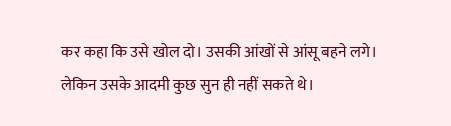कर कहा कि उसे खोल दो। उसकी आंखों से आंसू बहने लगे। लेकिन उसके आदमी कुछ सुन ही नहीं सकते थे।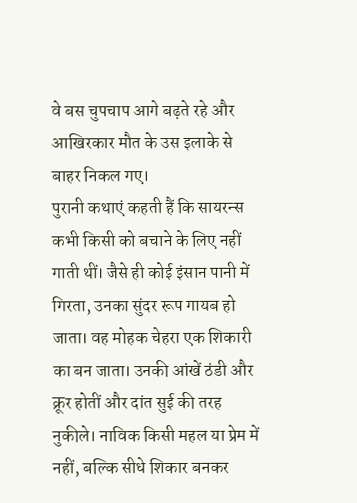वे बस चुपचाप आगे बढ़ते रहे और आखिरकार मौत के उस इलाके से बाहर निकल गए।
पुरानी कथाएं कहती हैं कि सायरन्स कभी किसी को बचाने के लिए नहीं गाती थीं। जैसे ही कोई इंसान पानी में गिरता, उनका सुंदर रूप गायब हो जाता। वह मोहक चेहरा एक शिकारी का बन जाता। उनकी आंखें ठंडी और क्रूर होतीं और दांत सुई की तरह नुकीले। नाविक किसी महल या प्रेम में नहीं, बल्कि सीधे शिकार बनकर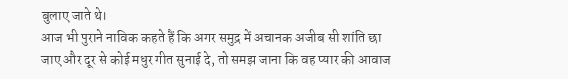बुलाए जाते थे।
आज भी पुराने नाविक कहते हैं कि अगर समुद्र में अचानक अजीब सी शांति छा जाए और दूर से कोई मधुर गीत सुनाई दे, तो समझ जाना कि वह प्यार की आवाज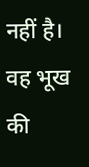नहीं है। वह भूख की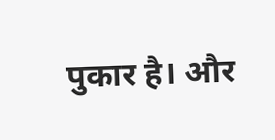पुकार है। और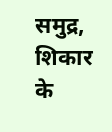समुद्र, शिकार के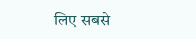लिए सबसे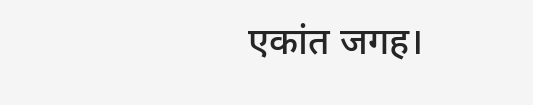एकांत जगह।